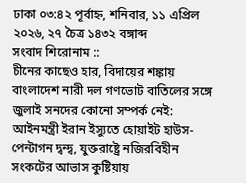ঢাকা ০৩:৪২ পূর্বাহ্ন, শনিবার, ১১ এপ্রিল ২০২৬, ২৭ চৈত্র ১৪৩২ বঙ্গাব্দ
সংবাদ শিরোনাম ::
চীনের কাছেও হার, বিদায়ের শঙ্কায় বাংলাদেশ নারী দল গণভোট বাতিলের সঙ্গে জুলাই সনদের কোনো সম্পর্ক নেই: আইনমন্ত্রী ইরান ইস্যুতে হোয়াইট হাউস-পেন্টাগন দ্বন্দ্ব, যুক্তরাষ্ট্রে নজিরবিহীন সংকটের আভাস কুষ্টিয়ায়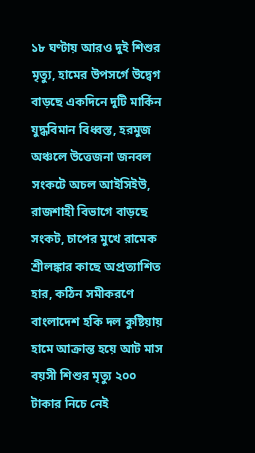১৮ ঘণ্টায় আরও দুই শিশুর মৃত্যু, হামের উপসর্গে উদ্বেগ বাড়ছে একদিনে দুটি মার্কিন যুদ্ধবিমান বিধ্বস্ত, হরমুজ অঞ্চলে উত্তেজনা জনবল সংকটে অচল আইসিইউ, রাজশাহী বিভাগে বাড়ছে সংকট, চাপের মুখে রামেক শ্রীলঙ্কার কাছে অপ্রত্যাশিত হার, কঠিন সমীকরণে বাংলাদেশ হকি দল কুষ্টিয়ায় হামে আক্রান্ত হয়ে আট মাস বয়সী শিশুর মৃত্যু ২০০ টাকার নিচে নেই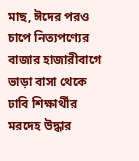মাছ, ঈদের পরও চাপে নিত্যপণ্যের বাজার হাজারীবাগে ভাড়া বাসা থেকে ঢাবি শিক্ষার্থীর মরদেহ উদ্ধার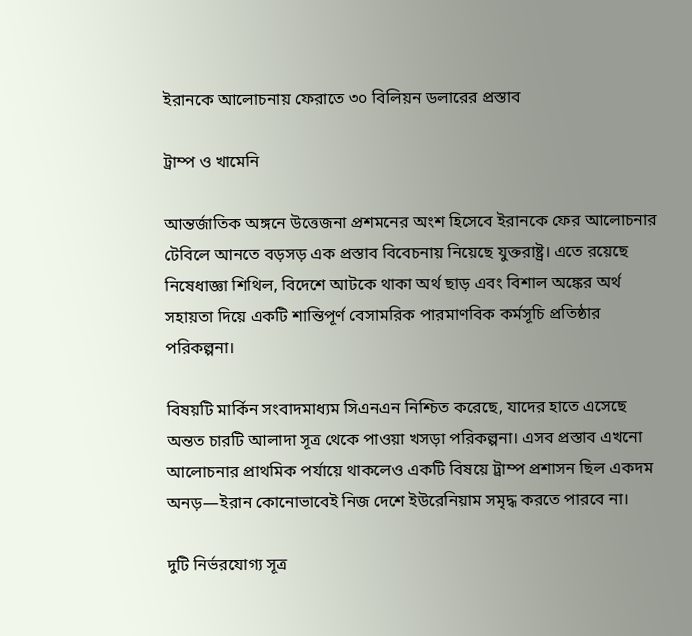ইরানকে আলোচনায় ফেরাতে ৩০ বিলিয়ন ডলারের প্রস্তাব

ট্রাম্প ও খামেনি

আন্তর্জাতিক অঙ্গনে উত্তেজনা প্রশমনের অংশ হিসেবে ইরানকে ফের আলোচনার টেবিলে আনতে বড়সড় এক প্রস্তাব বিবেচনায় নিয়েছে যুক্তরাষ্ট্র। এতে রয়েছে নিষেধাজ্ঞা শিথিল, বিদেশে আটকে থাকা অর্থ ছাড় এবং বিশাল অঙ্কের অর্থ সহায়তা দিয়ে একটি শান্তিপূর্ণ বেসামরিক পারমাণবিক কর্মসূচি প্রতিষ্ঠার পরিকল্পনা।

বিষয়টি মার্কিন সংবাদমাধ্যম সিএনএন নিশ্চিত করেছে, যাদের হাতে এসেছে অন্তত চারটি আলাদা সূত্র থেকে পাওয়া খসড়া পরিকল্পনা। এসব প্রস্তাব এখনো আলোচনার প্রাথমিক পর্যায়ে থাকলেও একটি বিষয়ে ট্রাম্প প্রশাসন ছিল একদম অনড়—ইরান কোনোভাবেই নিজ দেশে ইউরেনিয়াম সমৃদ্ধ করতে পারবে না।

দুটি নির্ভরযোগ্য সূত্র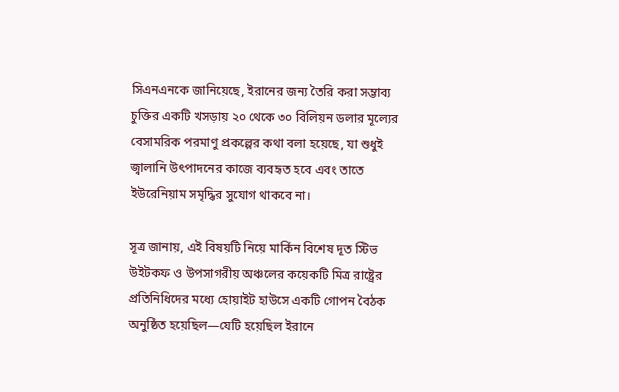সিএনএনকে জানিয়েছে, ইরানের জন্য তৈরি করা সম্ভাব্য চুক্তির একটি খসড়ায় ২০ থেকে ৩০ বিলিয়ন ডলার মূল্যের বেসামরিক পরমাণু প্রকল্পের কথা বলা হয়েছে, যা শুধুই জ্বালানি উৎপাদনের কাজে ব্যবহৃত হবে এবং তাতে ইউরেনিয়াম সমৃদ্ধির সুযোগ থাকবে না।

সূত্র জানায়, এই বিষয়টি নিয়ে মার্কিন বিশেষ দূত স্টিভ উইটকফ ও উপসাগরীয় অঞ্চলের কয়েকটি মিত্র রাষ্ট্রের প্রতিনিধিদের মধ্যে হোয়াইট হাউসে একটি গোপন বৈঠক অনুষ্ঠিত হয়েছিল—যেটি হয়েছিল ইরানে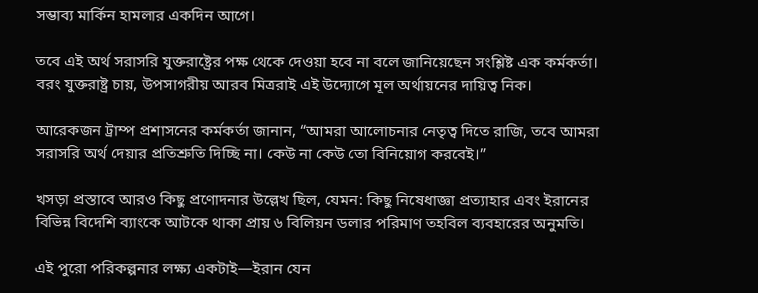সম্ভাব্য মার্কিন হামলার একদিন আগে।

তবে এই অর্থ সরাসরি যুক্তরাষ্ট্রের পক্ষ থেকে দেওয়া হবে না বলে জানিয়েছেন সংশ্লিষ্ট এক কর্মকর্তা। বরং যুক্তরাষ্ট্র চায়, উপসাগরীয় আরব মিত্ররাই এই উদ্যোগে মূল অর্থায়নের দায়িত্ব নিক।

আরেকজন ট্রাম্প প্রশাসনের কর্মকর্তা জানান, “আমরা আলোচনার নেতৃত্ব দিতে রাজি, তবে আমরা সরাসরি অর্থ দেয়ার প্রতিশ্রুতি দিচ্ছি না। কেউ না কেউ তো বিনিয়োগ করবেই।”

খসড়া প্রস্তাবে আরও কিছু প্রণোদনার উল্লেখ ছিল, যেমন: কিছু নিষেধাজ্ঞা প্রত্যাহার এবং ইরানের বিভিন্ন বিদেশি ব্যাংকে আটকে থাকা প্রায় ৬ বিলিয়ন ডলার পরিমাণ তহবিল ব্যবহারের অনুমতি।

এই পুরো পরিকল্পনার লক্ষ্য একটাই—ইরান যেন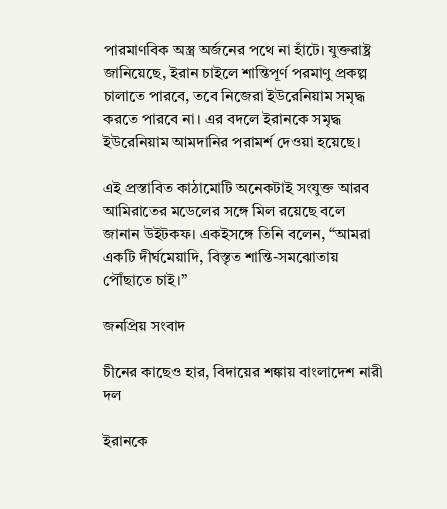পারমাণবিক অস্ত্র অর্জনের পথে না হাঁটে। যুক্তরাষ্ট্র জানিয়েছে, ইরান চাইলে শান্তিপূর্ণ পরমাণু প্রকল্প চালাতে পারবে, তবে নিজেরা ইউরেনিয়াম সমৃদ্ধ করতে পারবে না। এর বদলে ইরানকে সমৃদ্ধ ইউরেনিয়াম আমদানির পরামর্শ দেওয়া হয়েছে।

এই প্রস্তাবিত কাঠামোটি অনেকটাই সংযুক্ত আরব আমিরাতের মডেলের সঙ্গে মিল রয়েছে বলে জানান উইটকফ। একইসঙ্গে তিনি বলেন, “আমরা একটি দীর্ঘমেয়াদি, বিস্তৃত শান্তি-সমঝোতায় পৌঁছাতে চাই।”

জনপ্রিয় সংবাদ

চীনের কাছেও হার, বিদায়ের শঙ্কায় বাংলাদেশ নারী দল

ইরানকে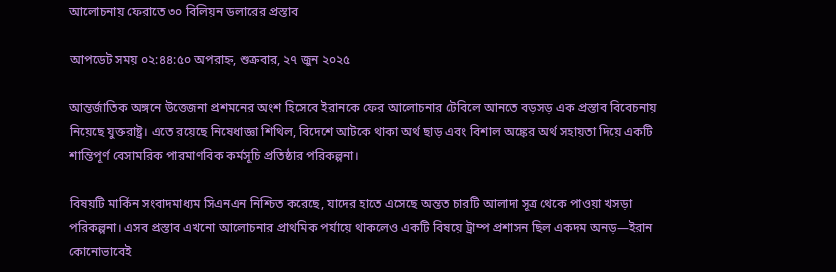আলোচনায় ফেরাতে ৩০ বিলিয়ন ডলারের প্রস্তাব

আপডেট সময় ০২:৪৪:৫০ অপরাহ্ন, শুক্রবার, ২৭ জুন ২০২৫

আন্তর্জাতিক অঙ্গনে উত্তেজনা প্রশমনের অংশ হিসেবে ইরানকে ফের আলোচনার টেবিলে আনতে বড়সড় এক প্রস্তাব বিবেচনায় নিয়েছে যুক্তরাষ্ট্র। এতে রয়েছে নিষেধাজ্ঞা শিথিল, বিদেশে আটকে থাকা অর্থ ছাড় এবং বিশাল অঙ্কের অর্থ সহায়তা দিয়ে একটি শান্তিপূর্ণ বেসামরিক পারমাণবিক কর্মসূচি প্রতিষ্ঠার পরিকল্পনা।

বিষয়টি মার্কিন সংবাদমাধ্যম সিএনএন নিশ্চিত করেছে, যাদের হাতে এসেছে অন্তত চারটি আলাদা সূত্র থেকে পাওয়া খসড়া পরিকল্পনা। এসব প্রস্তাব এখনো আলোচনার প্রাথমিক পর্যায়ে থাকলেও একটি বিষয়ে ট্রাম্প প্রশাসন ছিল একদম অনড়—ইরান কোনোভাবেই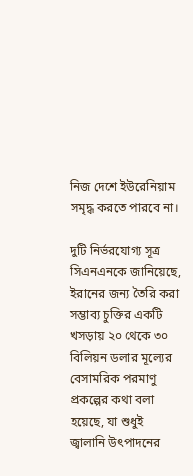নিজ দেশে ইউরেনিয়াম সমৃদ্ধ করতে পারবে না।

দুটি নির্ভরযোগ্য সূত্র সিএনএনকে জানিয়েছে, ইরানের জন্য তৈরি করা সম্ভাব্য চুক্তির একটি খসড়ায় ২০ থেকে ৩০ বিলিয়ন ডলার মূল্যের বেসামরিক পরমাণু প্রকল্পের কথা বলা হয়েছে, যা শুধুই জ্বালানি উৎপাদনের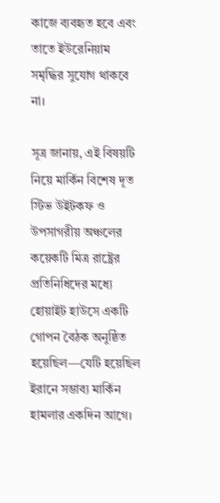কাজে ব্যবহৃত হবে এবং তাতে ইউরেনিয়াম সমৃদ্ধির সুযোগ থাকবে না।

সূত্র জানায়, এই বিষয়টি নিয়ে মার্কিন বিশেষ দূত স্টিভ উইটকফ ও উপসাগরীয় অঞ্চলের কয়েকটি মিত্র রাষ্ট্রের প্রতিনিধিদের মধ্যে হোয়াইট হাউসে একটি গোপন বৈঠক অনুষ্ঠিত হয়েছিল—যেটি হয়েছিল ইরানে সম্ভাব্য মার্কিন হামলার একদিন আগে।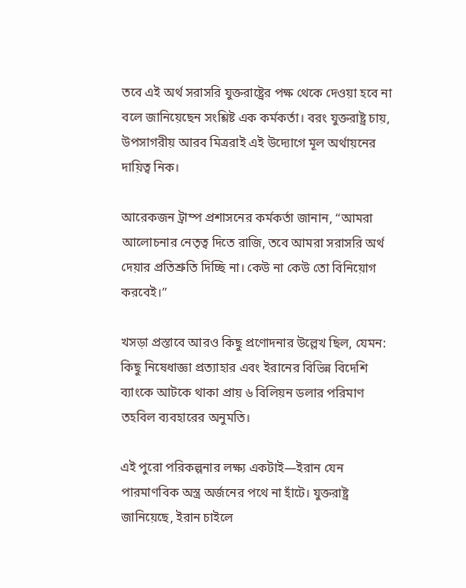তবে এই অর্থ সরাসরি যুক্তরাষ্ট্রের পক্ষ থেকে দেওয়া হবে না বলে জানিয়েছেন সংশ্লিষ্ট এক কর্মকর্তা। বরং যুক্তরাষ্ট্র চায়, উপসাগরীয় আরব মিত্ররাই এই উদ্যোগে মূল অর্থায়নের দায়িত্ব নিক।

আরেকজন ট্রাম্প প্রশাসনের কর্মকর্তা জানান, “আমরা আলোচনার নেতৃত্ব দিতে রাজি, তবে আমরা সরাসরি অর্থ দেয়ার প্রতিশ্রুতি দিচ্ছি না। কেউ না কেউ তো বিনিয়োগ করবেই।”

খসড়া প্রস্তাবে আরও কিছু প্রণোদনার উল্লেখ ছিল, যেমন: কিছু নিষেধাজ্ঞা প্রত্যাহার এবং ইরানের বিভিন্ন বিদেশি ব্যাংকে আটকে থাকা প্রায় ৬ বিলিয়ন ডলার পরিমাণ তহবিল ব্যবহারের অনুমতি।

এই পুরো পরিকল্পনার লক্ষ্য একটাই—ইরান যেন পারমাণবিক অস্ত্র অর্জনের পথে না হাঁটে। যুক্তরাষ্ট্র জানিয়েছে, ইরান চাইলে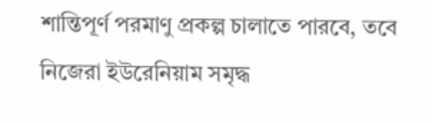শান্তিপূর্ণ পরমাণু প্রকল্প চালাতে পারবে, তবে নিজেরা ইউরেনিয়াম সমৃদ্ধ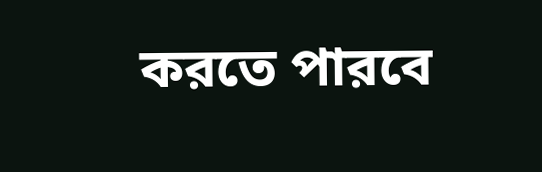করতে পারবে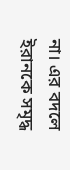না। এর বদলে ইরানকে সমৃদ্ধ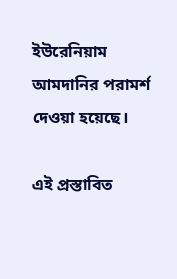ইউরেনিয়াম আমদানির পরামর্শ দেওয়া হয়েছে।

এই প্রস্তাবিত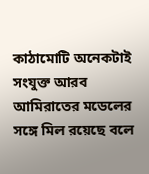কাঠামোটি অনেকটাই সংযুক্ত আরব আমিরাতের মডেলের সঙ্গে মিল রয়েছে বলে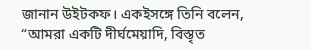জানান উইটকফ। একইসঙ্গে তিনি বলেন, “আমরা একটি দীর্ঘমেয়াদি, বিস্তৃত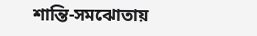শান্তি-সমঝোতায়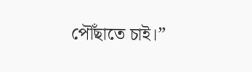পৌঁছাতে চাই।”